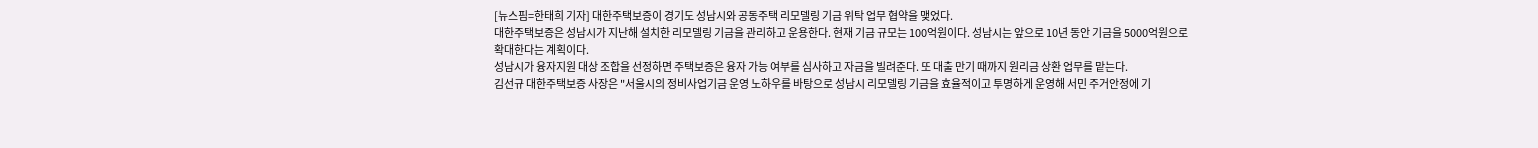[뉴스핌=한태희 기자] 대한주택보증이 경기도 성남시와 공동주택 리모델링 기금 위탁 업무 협약을 맺었다.
대한주택보증은 성남시가 지난해 설치한 리모델링 기금을 관리하고 운용한다. 현재 기금 규모는 100억원이다. 성남시는 앞으로 10년 동안 기금을 5000억원으로 확대한다는 계획이다.
성남시가 융자지원 대상 조합을 선정하면 주택보증은 융자 가능 여부를 심사하고 자금을 빌려준다. 또 대출 만기 때까지 원리금 상환 업무를 맡는다.
김선규 대한주택보증 사장은 "서울시의 정비사업기금 운영 노하우를 바탕으로 성남시 리모델링 기금을 효율적이고 투명하게 운영해 서민 주거안정에 기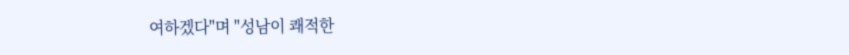여하겠다"며 "성남이 쾌적한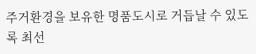주거환경을 보유한 명품도시로 거듭날 수 있도록 최선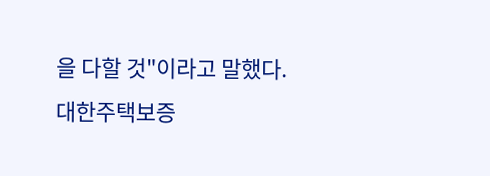을 다할 것"이라고 말했다.
대한주택보증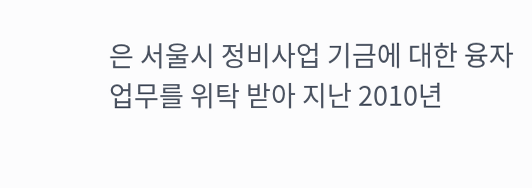은 서울시 정비사업 기금에 대한 융자 업무를 위탁 받아 지난 2010년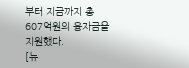부터 지금까지 총 607억원의 융자금을 지원했다.
[뉴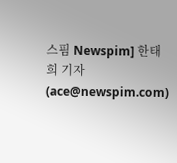스핌 Newspim] 한태희 기자 (ace@newspim.com)